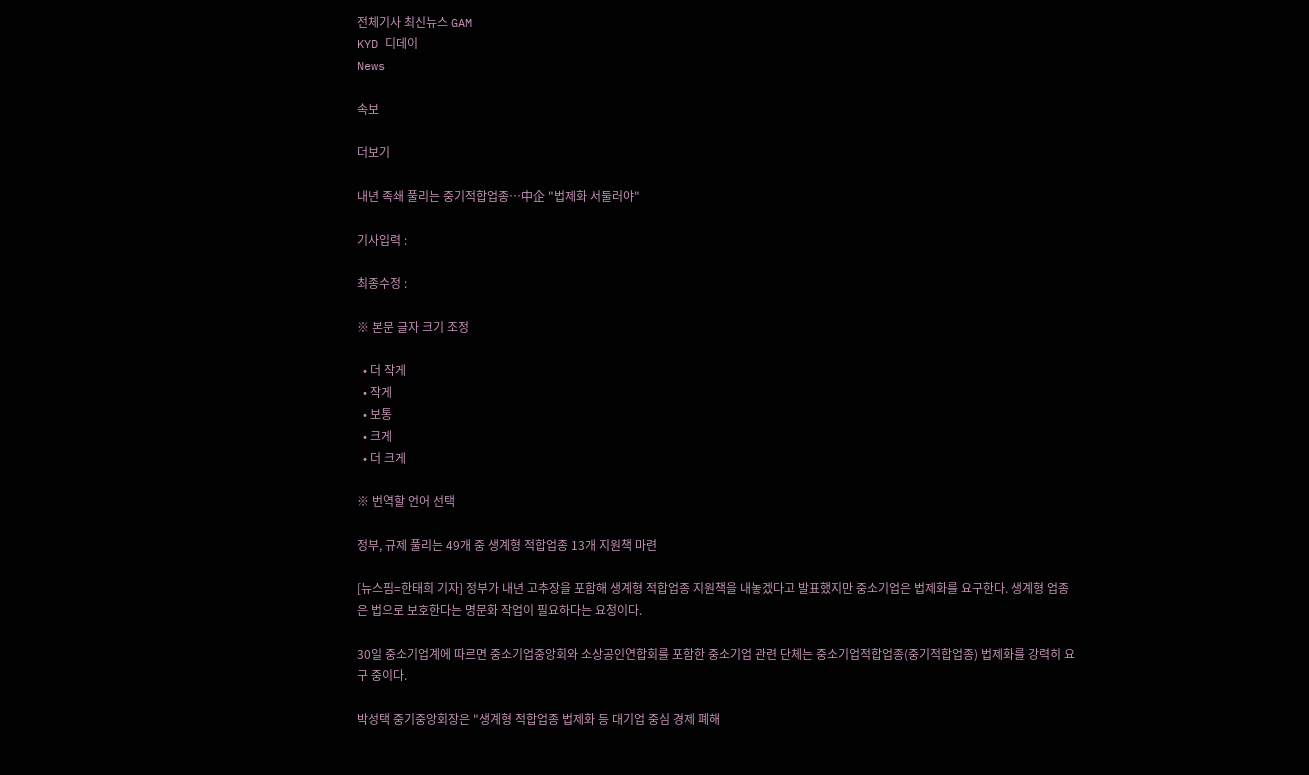전체기사 최신뉴스 GAM
KYD 디데이
News

속보

더보기

내년 족쇄 풀리는 중기적합업종…中企 "법제화 서둘러야"

기사입력 :

최종수정 :

※ 본문 글자 크기 조정

  • 더 작게
  • 작게
  • 보통
  • 크게
  • 더 크게

※ 번역할 언어 선택

정부, 규제 풀리는 49개 중 생계형 적합업종 13개 지원책 마련

[뉴스핌=한태희 기자] 정부가 내년 고추장을 포함해 생계형 적합업종 지원책을 내놓겠다고 발표했지만 중소기업은 법제화를 요구한다. 생계형 업종은 법으로 보호한다는 명문화 작업이 필요하다는 요청이다.

30일 중소기업계에 따르면 중소기업중앙회와 소상공인연합회를 포함한 중소기업 관련 단체는 중소기업적합업종(중기적합업종) 법제화를 강력히 요구 중이다.

박성택 중기중앙회장은 "생계형 적합업종 법제화 등 대기업 중심 경제 폐해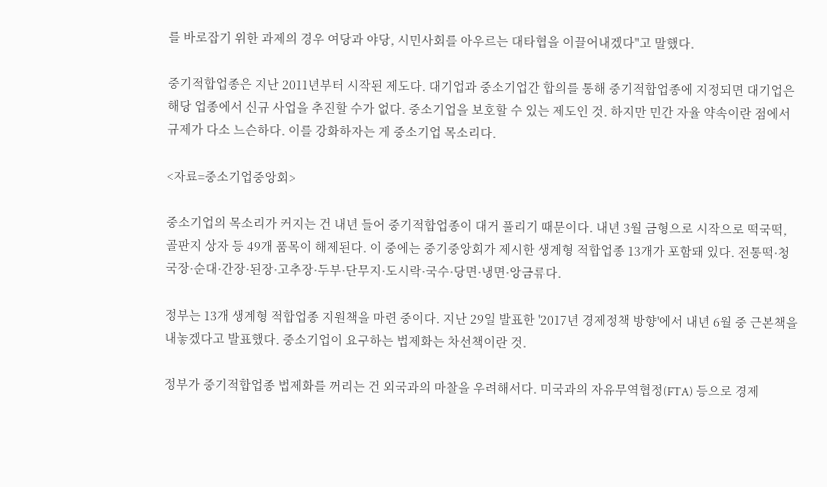를 바로잡기 위한 과제의 경우 여당과 야당, 시민사회를 아우르는 대타협을 이끌어내겠다"고 말했다.

중기적합업종은 지난 2011년부터 시작된 제도다. 대기업과 중소기업간 합의를 통해 중기적합업종에 지정되면 대기업은 해당 업종에서 신규 사업을 추진할 수가 없다. 중소기업을 보호할 수 있는 제도인 것. 하지만 민간 자율 약속이란 점에서 규제가 다소 느슨하다. 이를 강화하자는 게 중소기업 목소리다.

<자료=중소기업중앙회>

중소기업의 목소리가 커지는 건 내년 들어 중기적합업종이 대거 풀리기 때문이다. 내년 3월 금형으로 시작으로 떡국떡, 골판지 상자 등 49개 품목이 해제된다. 이 중에는 중기중앙회가 제시한 생계형 적합업종 13개가 포함돼 있다. 전통떡·청국장·순대·간장·된장·고추장·두부·단무지·도시락·국수·당면·냉면·앙금류다.

정부는 13개 생계형 적합업종 지원책을 마련 중이다. 지난 29일 발표한 '2017년 경제정책 방향'에서 내년 6월 중 근본책을 내놓겠다고 발표했다. 중소기업이 요구하는 법제화는 차선책이란 것.

정부가 중기적합업종 법제화를 꺼리는 건 외국과의 마찰을 우려해서다. 미국과의 자유무역협정(FTA) 등으로 경제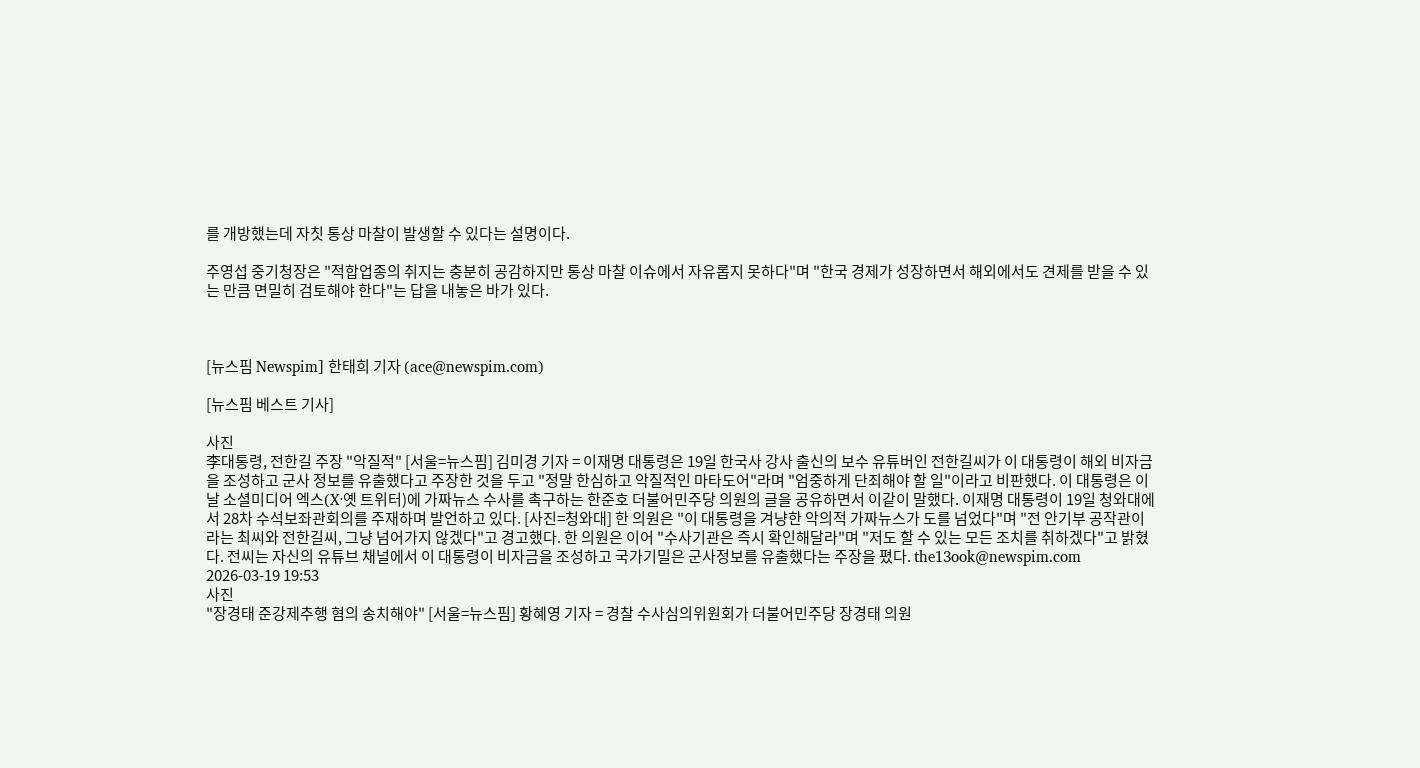를 개방했는데 자칫 통상 마찰이 발생할 수 있다는 설명이다.

주영섭 중기청장은 "적합업종의 취지는 충분히 공감하지만 통상 마찰 이슈에서 자유롭지 못하다"며 "한국 경제가 성장하면서 해외에서도 견제를 받을 수 있는 만큼 면밀히 검토해야 한다"는 답을 내놓은 바가 있다.



[뉴스핌 Newspim] 한태희 기자 (ace@newspim.com)

[뉴스핌 베스트 기사]

사진
李대통령, 전한길 주장 "악질적" [서울=뉴스핌] 김미경 기자 = 이재명 대통령은 19일 한국사 강사 출신의 보수 유튜버인 전한길씨가 이 대통령이 해외 비자금을 조성하고 군사 정보를 유출했다고 주장한 것을 두고 "정말 한심하고 악질적인 마타도어"라며 "엄중하게 단죄해야 할 일"이라고 비판했다. 이 대통령은 이날 소셜미디어 엑스(X·옛 트위터)에 가짜뉴스 수사를 촉구하는 한준호 더불어민주당 의원의 글을 공유하면서 이같이 말했다. 이재명 대통령이 19일 청와대에서 28차 수석보좌관회의를 주재하며 발언하고 있다. [사진=청와대] 한 의원은 "이 대통령을 겨냥한 악의적 가짜뉴스가 도를 넘었다"며 "전 안기부 공작관이라는 최씨와 전한길씨, 그냥 넘어가지 않겠다"고 경고했다. 한 의원은 이어 "수사기관은 즉시 확인해달라"며 "저도 할 수 있는 모든 조치를 취하겠다"고 밝혔다. 전씨는 자신의 유튜브 채널에서 이 대통령이 비자금을 조성하고 국가기밀은 군사정보를 유출했다는 주장을 폈다. the13ook@newspim.com 2026-03-19 19:53
사진
"장경태 준강제추행 혐의 송치해야" [서울=뉴스핌] 황혜영 기자 = 경찰 수사심의위원회가 더불어민주당 장경태 의원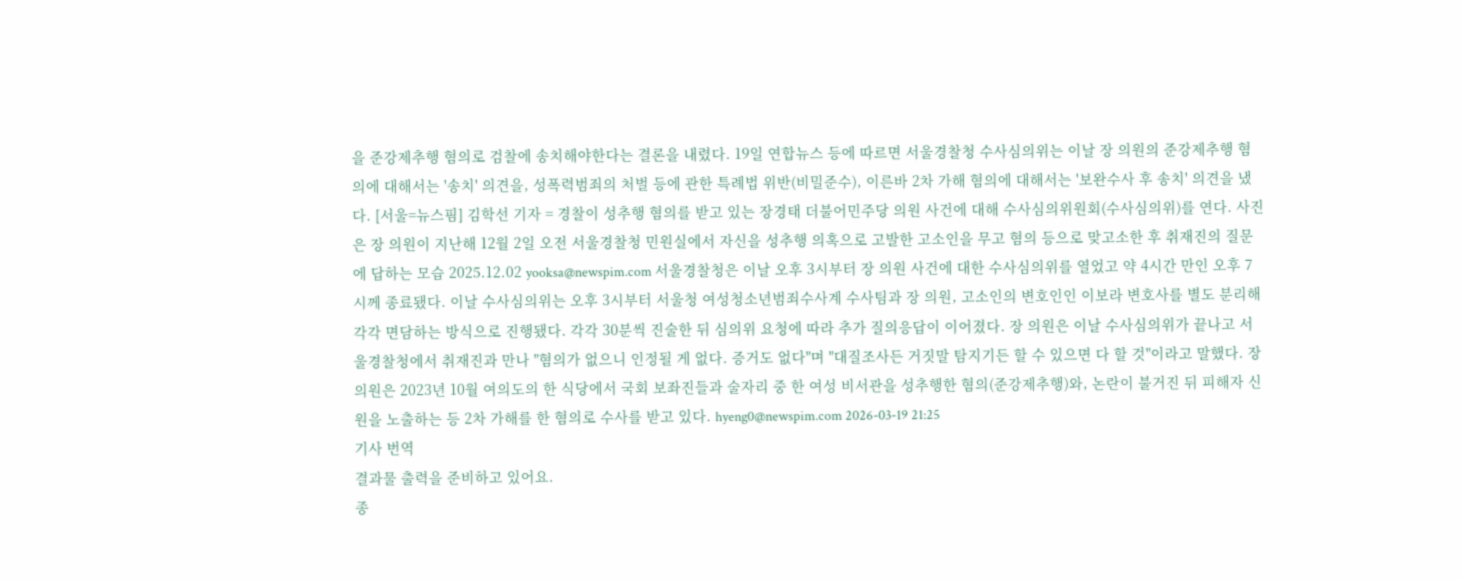을 준강제추행 혐의로 검찰에 송치해야한다는 결론을 내렸다. 19일 연합뉴스 등에 따르면 서울경찰청 수사심의위는 이날 장 의원의 준강제추행 혐의에 대해서는 '송치' 의견을, 성폭력범죄의 처벌 등에 관한 특례법 위반(비밀준수), 이른바 2차 가해 혐의에 대해서는 '보완수사 후 송치' 의견을 냈다. [서울=뉴스핌] 김학선 기자 = 경찰이 성추행 혐의를 받고 있는 장경태 더불어민주당 의원 사건에 대해 수사심의위원회(수사심의위)를 연다. 사진은 장 의원이 지난해 12월 2일 오전 서울경찰청 민원실에서 자신을 성추행 의혹으로 고발한 고소인을 무고 혐의 등으로 맞고소한 후 취재진의 질문에 답하는 모습 2025.12.02 yooksa@newspim.com 서울경찰청은 이날 오후 3시부터 장 의원 사건에 대한 수사심의위를 열었고 약 4시간 만인 오후 7시께 종료됐다. 이날 수사심의위는 오후 3시부터 서울청 여성청소년범죄수사계 수사팀과 장 의원, 고소인의 변호인인 이보라 변호사를 별도 분리해 각각 면담하는 방식으로 진행됐다. 각각 30분씩 진술한 뒤 심의위 요청에 따라 추가 질의응답이 이어졌다. 장 의원은 이날 수사심의위가 끝나고 서울경찰청에서 취재진과 만나 "혐의가 없으니 인정될 게 없다. 증거도 없다"며 "대질조사든 거짓말 탐지기든 할 수 있으면 다 할 것"이라고 말했다. 장 의원은 2023년 10월 여의도의 한 식당에서 국회 보좌진들과 술자리 중 한 여성 비서관을 성추행한 혐의(준강제추행)와, 논란이 불거진 뒤 피해자 신원을 노출하는 등 2차 가해를 한 혐의로 수사를 받고 있다. hyeng0@newspim.com 2026-03-19 21:25
기사 번역
결과물 출력을 준비하고 있어요.
종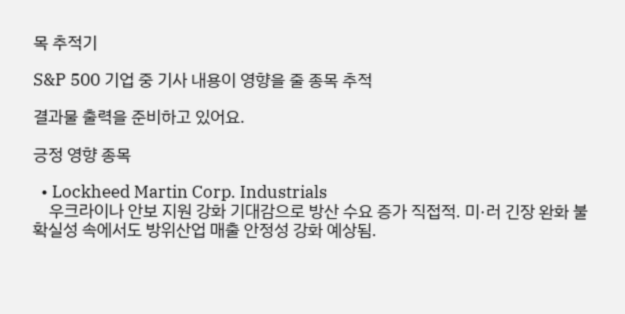목 추적기

S&P 500 기업 중 기사 내용이 영향을 줄 종목 추적

결과물 출력을 준비하고 있어요.

긍정 영향 종목

  • Lockheed Martin Corp. Industrials
    우크라이나 안보 지원 강화 기대감으로 방산 수요 증가 직접적. 미·러 긴장 완화 불확실성 속에서도 방위산업 매출 안정성 강화 예상됨.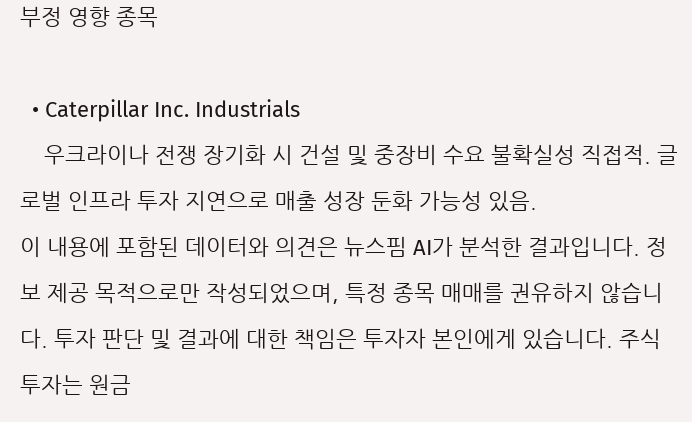부정 영향 종목

  • Caterpillar Inc. Industrials
    우크라이나 전쟁 장기화 시 건설 및 중장비 수요 불확실성 직접적. 글로벌 인프라 투자 지연으로 매출 성장 둔화 가능성 있음.
이 내용에 포함된 데이터와 의견은 뉴스핌 AI가 분석한 결과입니다. 정보 제공 목적으로만 작성되었으며, 특정 종목 매매를 권유하지 않습니다. 투자 판단 및 결과에 대한 책임은 투자자 본인에게 있습니다. 주식 투자는 원금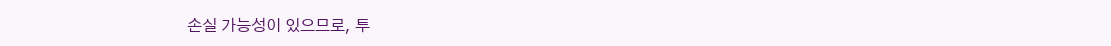손실 가능성이 있으므로, 투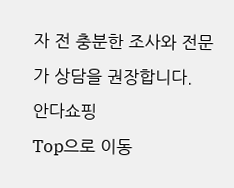자 전 충분한 조사와 전문가 상담을 권장합니다.
안다쇼핑
Top으로 이동